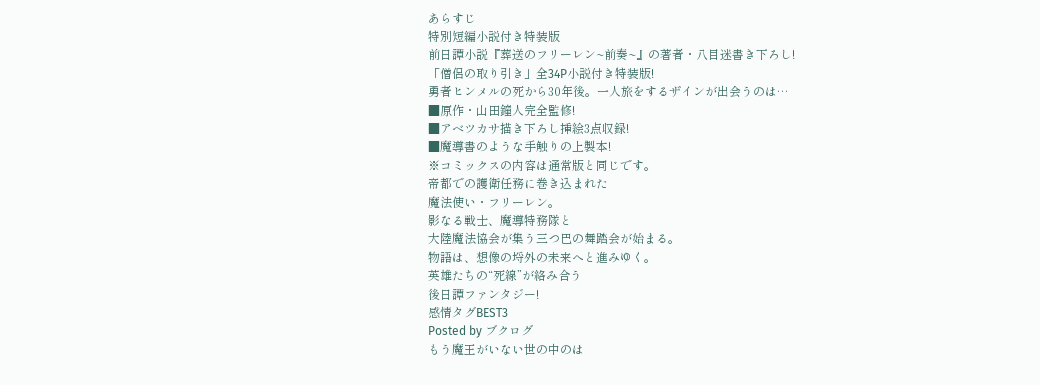あらすじ
特別短編小説付き特装版
前日譚小説『葬送のフリーレン~前奏~』の著者・八目迷書き下ろし!
「僧侶の取り引き」全34P小説付き特装版!
勇者ヒンメルの死から30年後。一人旅をするザインが出会うのは…
■原作・山田鐘人完全監修!
■アベツカサ描き下ろし挿絵3点収録!
■魔導書のような手触りの上製本!
※コミックスの内容は通常版と同じです。
帝都での護衛任務に巻き込まれた
魔法使い・フリーレン。
影なる戦士、魔導特務隊と
大陸魔法協会が集う三つ巴の舞踏会が始まる。
物語は、想像の埒外の未来へと進みゆく。
英雄たちの“死線”が絡み合う
後日譚ファンタジー!
感情タグBEST3
Posted by ブクログ
もう魔王がいない世の中のは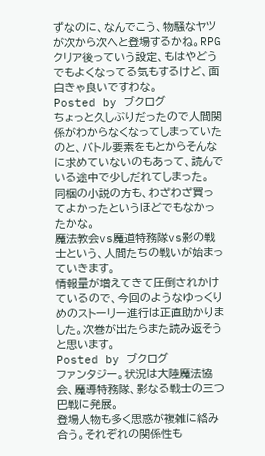ずなのに、なんでこう、物騒なヤツが次から次へと登場するかね。RPGクリア後っていう設定、もはやどうでもよくなってる気もするけど、面白きゃ良いですわな。
Posted by ブクログ
ちょっと久しぶりだったので人間関係がわからなくなってしまっていたのと、バトル要素をもとからそんなに求めていないのもあって、読んでいる途中で少しだれてしまった。
同梱の小説の方も、わざわざ買ってよかったというほどでもなかったかな。
魔法教会vs魔道特務隊vs影の戦士という、人間たちの戦いが始まっていきます。
情報量が増えてきて圧倒されかけているので、今回のようなゆっくりめのストーリー進行は正直助かりました。次巻が出たらまた読み返そうと思います。
Posted by ブクログ
ファンタジー。状況は大陸魔法協会、魔導特務隊、影なる戦士の三つ巴戦に発展。
登場人物も多く思惑が複雑に絡み合う。それぞれの関係性も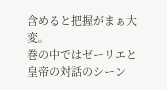含めると把握がまぁ大変。
巻の中ではゼーリエと皇帝の対話のシーン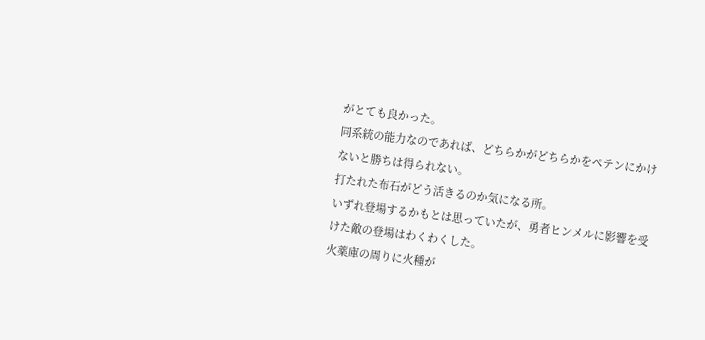がとても良かった。
同系統の能力なのであれば、どちらかがどちらかをペテンにかけないと勝ちは得られない。
打たれた布石がどう活きるのか気になる所。
いずれ登場するかもとは思っていたが、勇者ヒンメルに影響を受けた敵の登場はわくわくした。
火薬庫の周りに火種が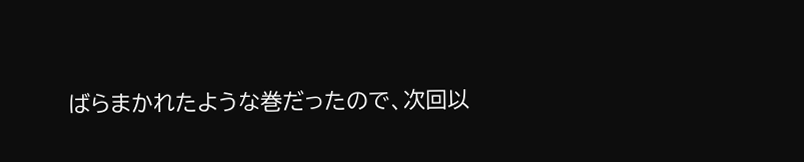ばらまかれたような巻だったので、次回以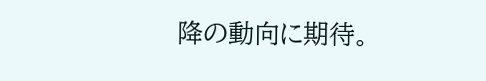降の動向に期待。